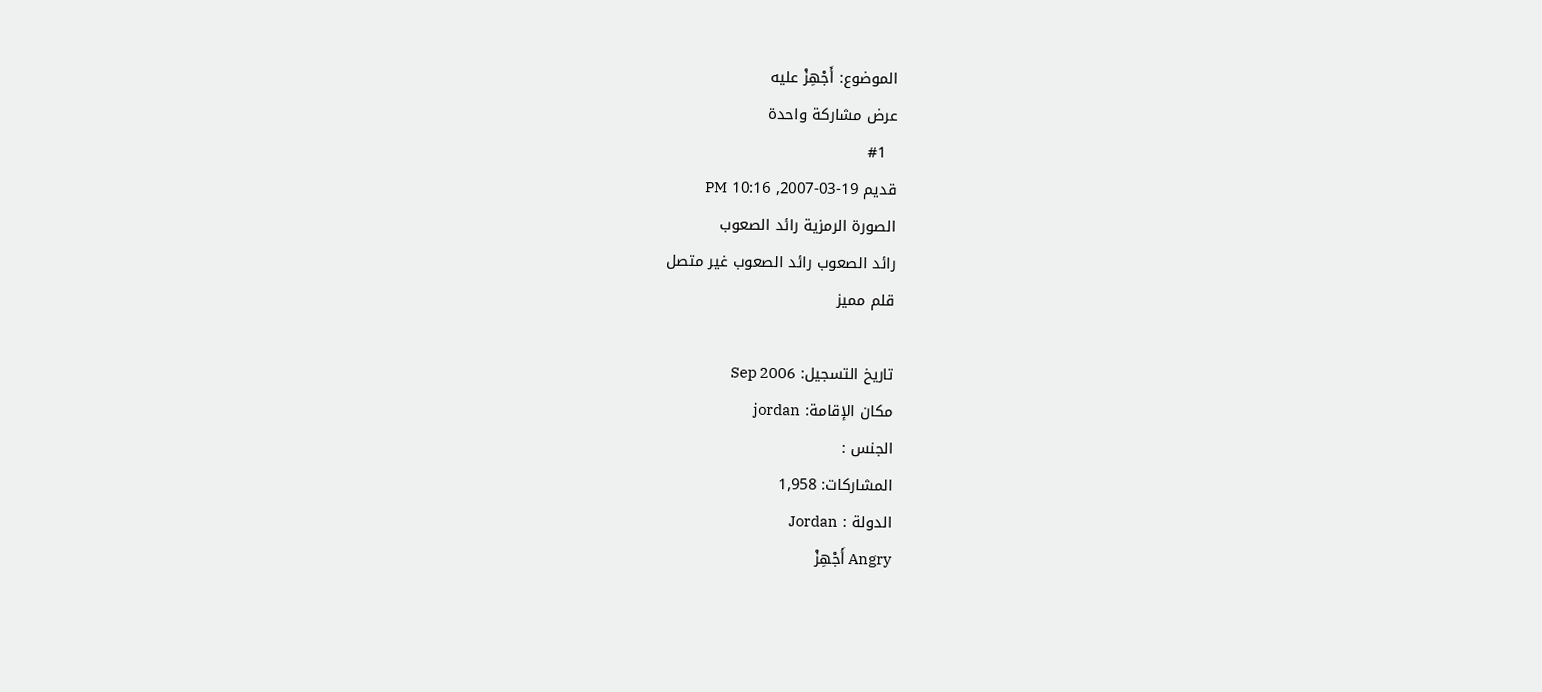الموضوع: أَجْهِزْ عليه
عرض مشاركة واحدة
  #1
قديم 19-03-2007, 10:16 PM
الصورة الرمزية رائد الصعوب
رائد الصعوب رائد الصعوب غير متصل
قلم مميز

تاريخ التسجيل: Sep 2006
مكان الإقامة: jordan
الجنس :
المشاركات: 1,958
الدولة : Jordan
Angry أَجْهِزْ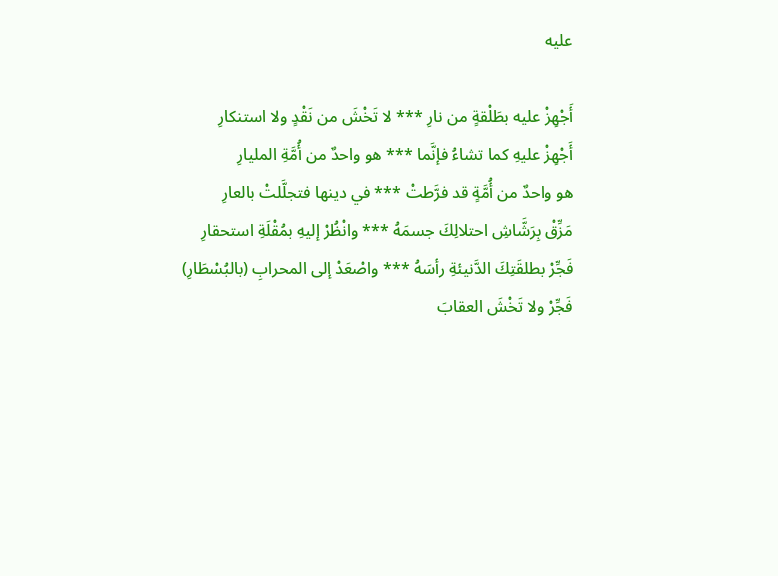عليه

أَجْهِزْ عليه بطَلْقةٍ من نارِ *** لا تَخْشَ من نَقْدٍ ولا استنكارِ
أَجْهِزْ عليهِ كما تشاءُ فإنَّما *** هو واحدٌ من أُمَّةِ المليارِ
هو واحدٌ من أُمَّةٍ قد فرَّطتْ *** في دينها فتجلَّلتْ بالعارِ
مَزِّقْ بِرَشَّاشِ احتلالِكَ جسمَهُ *** وانْظُرْ إليهِ بمُقْلَةِ استحقارِ
فَجِّرْ بطلقَتِكَ الدَّنيئةِ رأسَهُ *** واصْعَدْ إلى المحرابِ (بالبُسْطَارِ)
فَجِّرْ ولا تَخْشَ العقابَ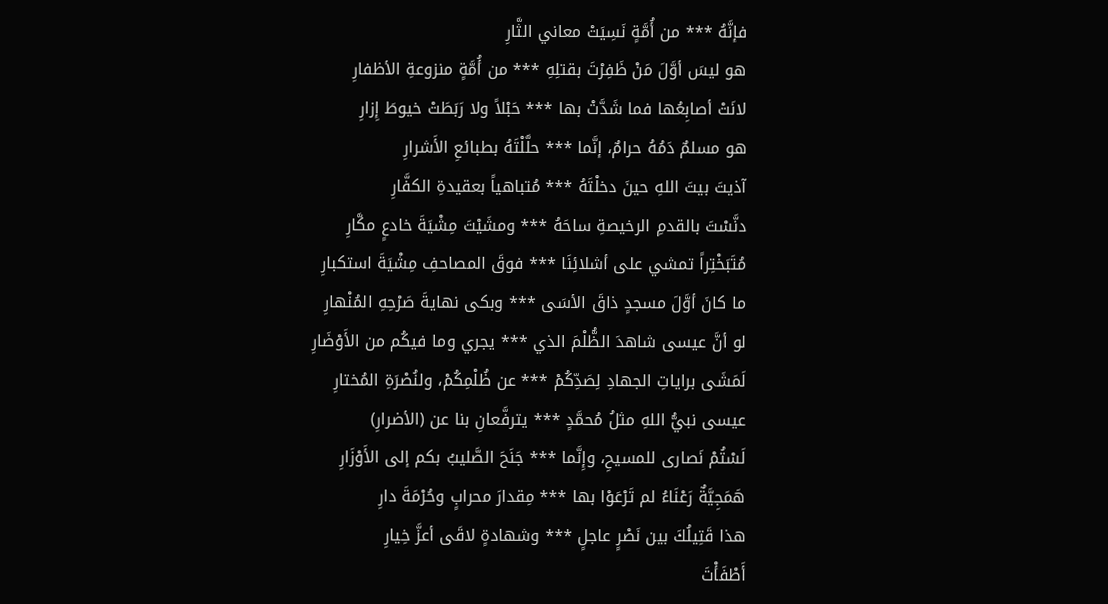فإنَّهُ *** من أُمَّةٍ نَسِيَتْ معاني الثَّارِ
هو ليسَ أوَّلَ مَنْ ظَفِرْتَ بقتلِهِ *** من أُمَّةٍ منزوعةِ الأظفارِ
لانَتْ أصابِعُها فما شَدَّتْ بها *** حَبْلاً ولا رَبَطَتْ خيوطَ إِزارِ
هو مسلمٌ دَمُهُ حرامٌ، إنَّما *** حلَّلْتَهُ بطبائعِ الأَشرارِ
آذيتَ بيتَ اللهِ حينَ دخلْتَهُ *** مُتباهياً بعقيدةِ الكفَّارِ
دنَّسْتَ بالقدمِ الرخيصةِ ساحَهُ *** ومشَيْتَ مِشْيَةَ خادعٍ مكَّارِ
مُتَبَخْتِراً تمشي على أشلائِنَا *** فوقَ المصاحفِ مِشْيَةَ استكبارِ
ما كانَ أوَّلَ مسجدٍ ذاقَ الأسَى *** وبكى نهايةَ صَرْحِهِ المُنْهارِ
لو أنَّ عيسى شاهدَ الظُّلْمَ الذي *** يجري وما فيكُم من الأَوْضَارِ
لَمَشَى براياتِ الجهادِ لِصَدِّكُمْ *** عن ظُلْمِكُمْ، ولنُصْرَةِ المُختارِ
عيسى نبيُّ اللهِ مثلُ مُحمَّدٍ *** يترفَّعانِ بنا عن (الأضرارِ)
لَسْتُمْ نَصارى للمسيحِ، وإِنَّما *** جَنَحَ الصَّليبُ بكم إلى الأَوْزَارِ
هَمَجِيَّةٌ رَعْنَاءُ لم تَرْعَوْا بها *** مِقدارَ محرابٍ وحُرْمَةَ دارِ
هذا قَتِيلُكَ بين نَصْرٍ عاجلٍ *** وشهادةٍ لاقَى أعزَّ خِيارِ
أَطْفَأْتَ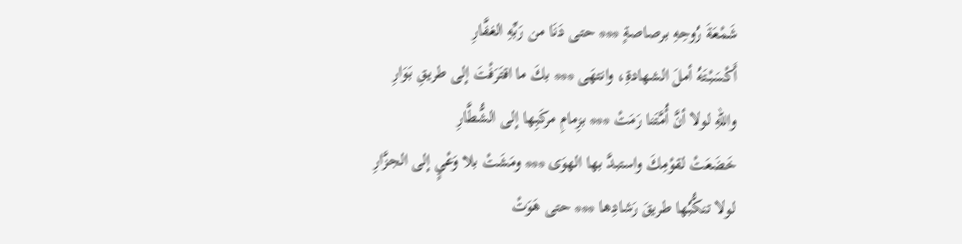شَمْعَةَ رُوحِهِ برصاصةٍ *** حتى دَنَا من رَبِّهِ الغفَّارِ
أَكْسَبْتَهُ أملَ الشهادةِ، وانتهَى *** بكَ ما اقتَرَفْتَ إلى طريقِ بَوَارِ
واللهِ لولا أنَّ أُمَّتَنا رَمَتْ *** بزِمامِ مركَبِها إلى الشُّطَّارِ
خَضَعَتْ لقوْمِكَ واستبدَّ بها الهوَى *** ومَشَتْ بلا وَعْيٍ إلى الجزَّارِ
لولا تنكُّبُها طريقَ رَشادِها *** حتى هَوَتْ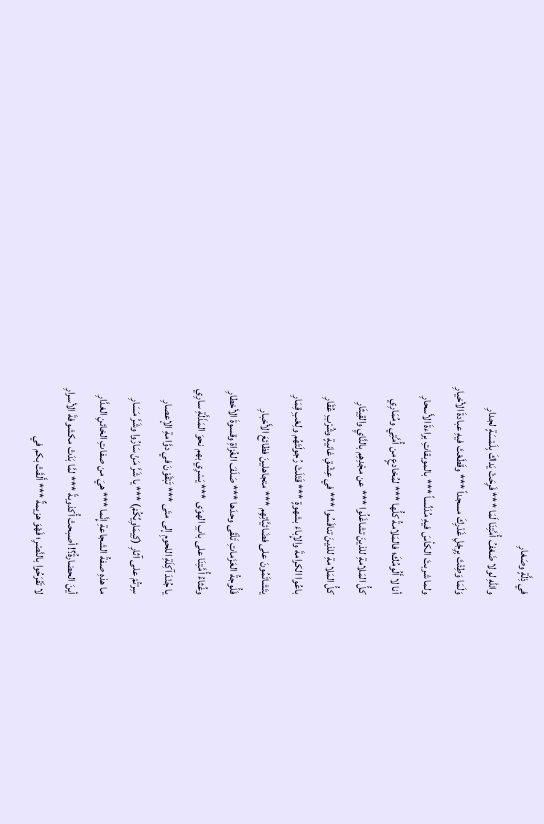في ذِلَّةٍ وصَغارِ
واللهِ لولا ضَعْفُ أُمَّتِنَا لَمَا *** فَرِحَتْ يَداكَ بِلَمْسَةٍ لجدارِ
وَلَمَا وَطِئْتَ بِرِجْلِ غَدْرِكَ مسجداً *** وقَطَعْتَ فيهِ عبادةَ الأخيارِ
ولما شربتَ الكأسَ فيهِ مُدَنِّساً *** بالموبقاتِ براءةَ الأَسحارِ
أنا لا أَلُومُكَ؛ فالمَلامةُ كلُّها *** لمُخادعٍ من أُمَّتِي ومُمَارِي
كلُّ المَلامةِ للذينَ تشاغَلُوا *** عن مجْدِهِم بالنَّايِ والقِيثَارِ
كلُّ المَلامةِ للذينَ تنافَسُوا *** في عِشْقِ غانيةٍ وشُرْبِ عُقَارِ
باعُوا الكرامةَ والإِباءَ بشهوةٍ *** قَتَلَتْ رُجولَتَهُم ولِعْبِ قِمَارِ
يتَشاتَمُونَ على فضَائيَّاتِهِم *** متجاهلينَ فظائعَ الأَخبارِ
فَلُّوجةُ العَزَماتِ تَلْقَى وحدَها *** صَلَفَ الغُزاةِ وقسوةَ الأخطارِ
وغُثاءُ أُمَّتِنَا على بابِ الهوَى *** يَسْرِي بهم نحوَ المَذَلَّةِ سارِي
يا جُنْدَ آكِلَةِ اللحومِ إلى متَى *** تَبْقَوْنَ في دوَّامةِ الإعصارِ
سِرْتُمْ على آثارِ (كِيمَاوِيِّكُمْ) *** يا شَرَّ مَنْ سَارُوا وشَرَّ مَسَارِ
ما هذهِ صفةُ الشجاعةِ إِنَّما *** هيَ من صفاتِ الخائنِ الغدَّارِ
أينَ الحضارةُ؟! أصبحتْ أُكذوبةً *** لمَّا بَدَتْ مكشوفةَ الأسرارِ
لا تَفْرَحُوا بالنَّصْرِ؛ فَهْوَ هزيمةٌ *** أَلقَتْ بكم في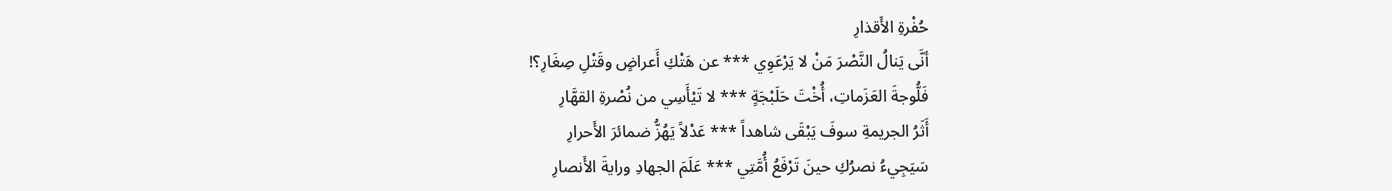حُفْرةِ الأَقذارِ
أنَّى يَنالُ النَّصْرَ مَنْ لا يَرْعَوِي *** عن هَتْكِ أَعراضٍ وقَتْلِ صِغَارِ؟!
فَلُّوجةَ العَزَماتِ، أُخْتَ حَلَبْجَةٍ *** لا تَيْأَسِي من نُصْرةِ القهَّارِ
أَثَرُ الجريمةِ سوفَ يَبْقَى شاهداً *** عَدْلاً يَهُزُّ ضمائرَ الأَحرارِ
سَيَجِيءُ نصرُكِ حينَ تَرْفَعُ أُمَّتِي *** عَلَمَ الجهادِ ورايةَ الأَنصارِ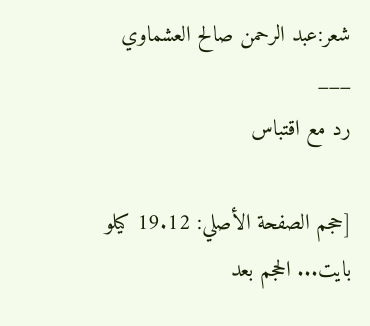شعر:عبد الرحمن صالح العشماوي
___
رد مع اقتباس

[حجم الصفحة الأصلي: 19.12 كيلو بايت... الحجم بعد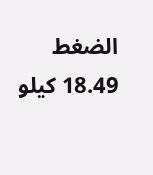الضغط 18.49 كيلو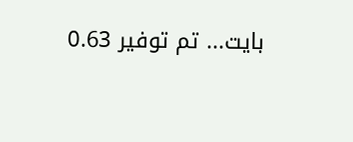بايت... تم توفير 0.63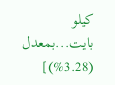كيلو بايت...بمعدل (3.28%)]